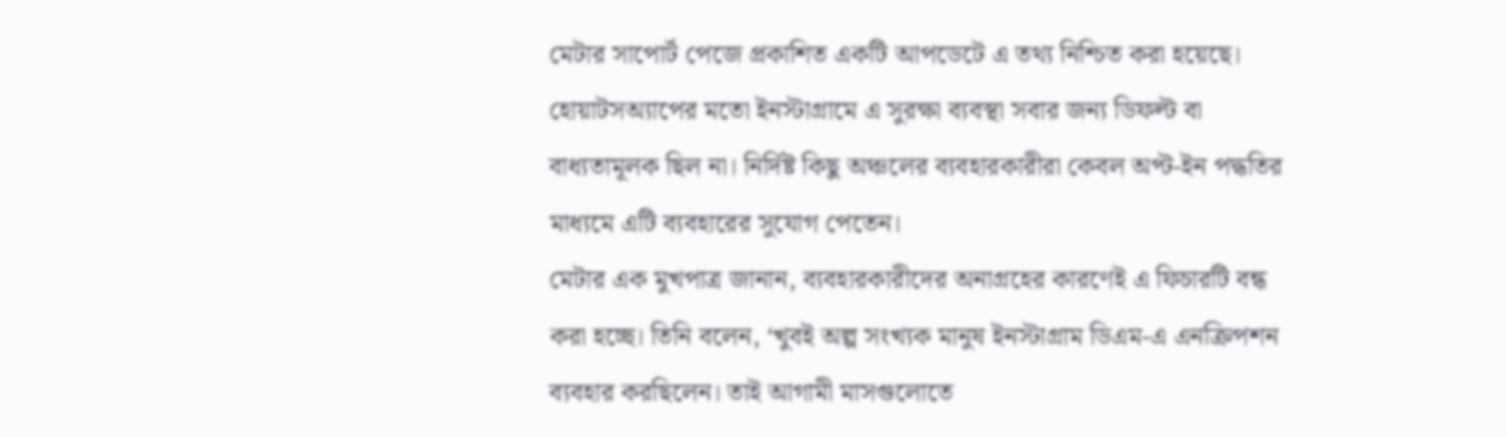মেটার সাপোর্ট পেজে প্রকাশিত একটি আপডেটে এ তথ্য নিশ্চিত করা হয়েছে। হোয়াটসঅ্যাপের মতো ইনস্টাগ্রামে এ সুরক্ষা ব্যবস্থা সবার জন্য ডিফল্ট বা বাধ্যতামূলক ছিল না। নির্দিষ্ট কিছু অঞ্চলের ব্যবহারকারীরা কেবল অপ্ট-ইন পদ্ধতির মাধ্যমে এটি ব্যবহারের সুযোগ পেতেন।
মেটার এক মুখপাত্র জানান, ব্যবহারকারীদের অনাগ্রহের কারণেই এ ফিচারটি বন্ধ করা হচ্ছে। তিনি বলেন, ‘খুবই অল্প সংখ্যক মানুষ ইনস্টাগ্রাম ডিএম-এ এনক্রিপশন ব্যবহার করছিলেন। তাই আগামী মাসগুলোতে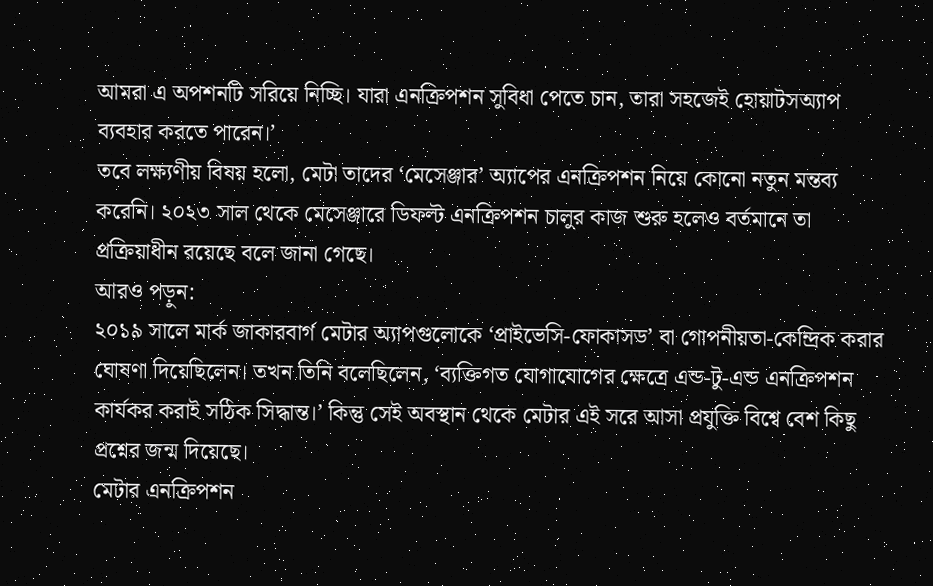আমরা এ অপশনটি সরিয়ে নিচ্ছি। যারা এনক্রিপশন সুবিধা পেতে চান, তারা সহজেই হোয়াটসঅ্যাপ ব্যবহার করতে পারেন।’
তবে লক্ষ্যণীয় বিষয় হলো, মেটা তাদের ‘মেসেঞ্জার’ অ্যাপের এনক্রিপশন নিয়ে কোনো নতুন মন্তব্য করেনি। ২০২৩ সাল থেকে মেসেঞ্জারে ডিফল্ট এনক্রিপশন চালুর কাজ শুরু হলেও বর্তমানে তা প্রক্রিয়াধীন রয়েছে বলে জানা গেছে।
আরও পড়ুন:
২০১৯ সালে মার্ক জাকারবার্গ মেটার অ্যাপগুলোকে ‘প্রাইভেসি-ফোকাসড’ বা গোপনীয়তা-কেন্দ্রিক করার ঘোষণা দিয়েছিলেন। তখন তিনি বলেছিলেন, ‘ব্যক্তিগত যোগাযোগের ক্ষেত্রে এন্ড-টু-এন্ড এনক্রিপশন কার্যকর করাই সঠিক সিদ্ধান্ত।’ কিন্তু সেই অবস্থান থেকে মেটার এই সরে আসা প্রযুক্তি বিশ্বে বেশ কিছু প্রশ্নের জন্ম দিয়েছে।
মেটার এনক্রিপশন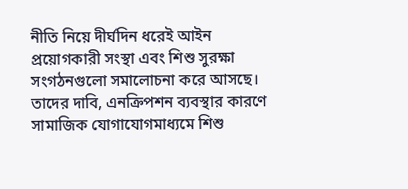নীতি নিয়ে দীর্ঘদিন ধরেই আইন প্রয়োগকারী সংস্থা এবং শিশু সুরক্ষা সংগঠনগুলো সমালোচনা করে আসছে। তাদের দাবি, এনক্রিপশন ব্যবস্থার কারণে সামাজিক যোগাযোগমাধ্যমে শিশু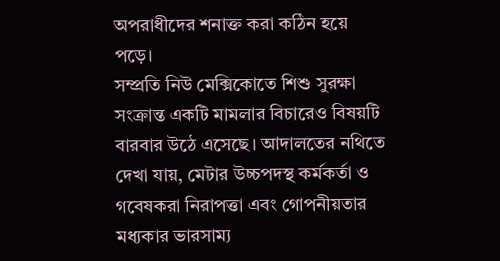অপরাধীদের শনাক্ত করা কঠিন হয়ে পড়ে।
সম্প্রতি নিউ মেক্সিকোতে শিশু সুরক্ষা সংক্রান্ত একটি মামলার বিচারেও বিষয়টি বারবার উঠে এসেছে। আদালতের নথিতে দেখা যায়, মেটার উচ্চপদস্থ কর্মকর্তা ও গবেষকরা নিরাপত্তা এবং গোপনীয়তার মধ্যকার ভারসাম্য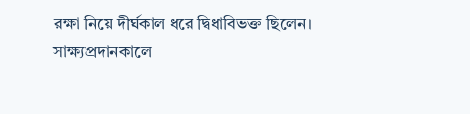রক্ষা নিয়ে দীর্ঘকাল ধরে দ্বিধাবিভক্ত ছিলেন।
সাক্ষ্যপ্রদানকালে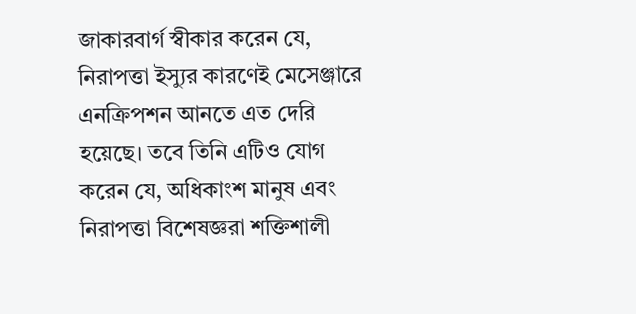জাকারবার্গ স্বীকার করেন যে, নিরাপত্তা ইস্যুর কারণেই মেসেঞ্জারে এনক্রিপশন আনতে এত দেরি হয়েছে। তবে তিনি এটিও যোগ করেন যে, অধিকাংশ মানুষ এবং নিরাপত্তা বিশেষজ্ঞরা শক্তিশালী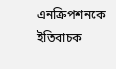এনক্রিপশনকে ইতিবাচক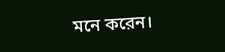মনে করেন।